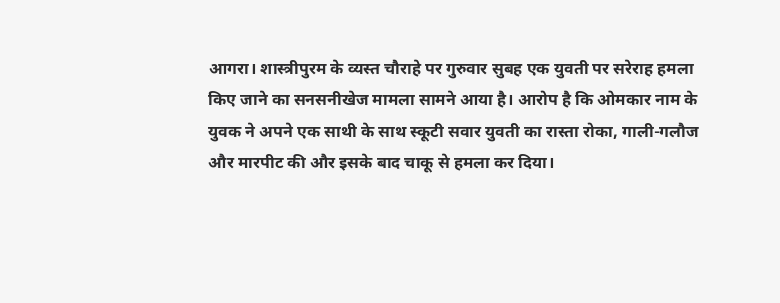आगरा। शास्त्रीपुरम के व्यस्त चौराहे पर गुरुवार सुबह एक युवती पर सरेराह हमला किए जाने का सनसनीखेज मामला सामने आया है। आरोप है कि ओमकार नाम के युवक ने अपने एक साथी के साथ स्कूटी सवार युवती का रास्ता रोका, गाली-गलौज और मारपीट की और इसके बाद चाकू से हमला कर दिया।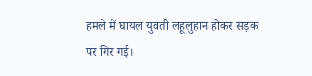हमले में घायल युवती लहूलुहान होकर सड़क पर गिर गई।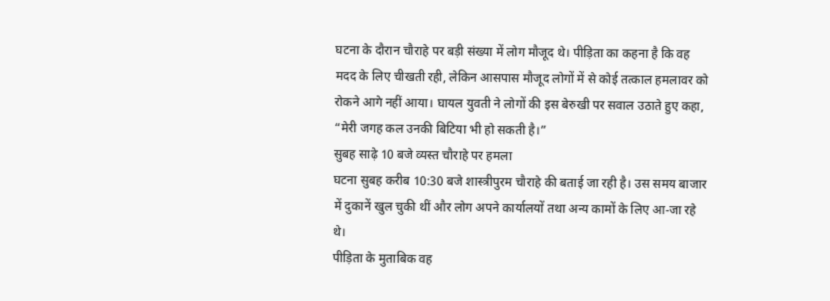घटना के दौरान चौराहे पर बड़ी संख्या में लोग मौजूद थे। पीड़िता का कहना है कि वह मदद के लिए चीखती रही, लेकिन आसपास मौजूद लोगों में से कोई तत्काल हमलावर को रोकने आगे नहीं आया। घायल युवती ने लोगों की इस बेरुखी पर सवाल उठाते हुए कहा, “मेरी जगह कल उनकी बिटिया भी हो सकती है।”
सुबह साढ़े 10 बजे व्यस्त चौराहे पर हमला
घटना सुबह करीब 10:30 बजे शास्त्रीपुरम चौराहे की बताई जा रही है। उस समय बाजार में दुकानें खुल चुकी थीं और लोग अपने कार्यालयों तथा अन्य कामों के लिए आ-जा रहे थे।
पीड़िता के मुताबिक वह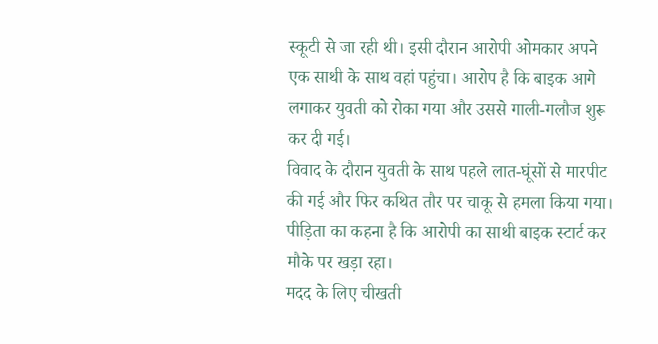स्कूटी से जा रही थी। इसी दौरान आरोपी ओमकार अपने एक साथी के साथ वहां पहुंचा। आरोप है कि बाइक आगे लगाकर युवती को रोका गया और उससे गाली-गलौज शुरू कर दी गई।
विवाद के दौरान युवती के साथ पहले लात-घूंसों से मारपीट की गई और फिर कथित तौर पर चाकू से हमला किया गया। पीड़िता का कहना है कि आरोपी का साथी बाइक स्टार्ट कर मौके पर खड़ा रहा।
मदद के लिए चीखती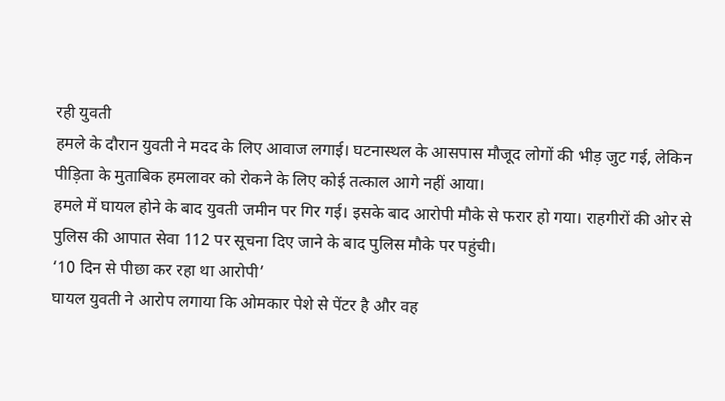रही युवती
हमले के दौरान युवती ने मदद के लिए आवाज लगाई। घटनास्थल के आसपास मौजूद लोगों की भीड़ जुट गई, लेकिन पीड़िता के मुताबिक हमलावर को रोकने के लिए कोई तत्काल आगे नहीं आया।
हमले में घायल होने के बाद युवती जमीन पर गिर गई। इसके बाद आरोपी मौके से फरार हो गया। राहगीरों की ओर से पुलिस की आपात सेवा 112 पर सूचना दिए जाने के बाद पुलिस मौके पर पहुंची।
‘10 दिन से पीछा कर रहा था आरोपी’
घायल युवती ने आरोप लगाया कि ओमकार पेशे से पेंटर है और वह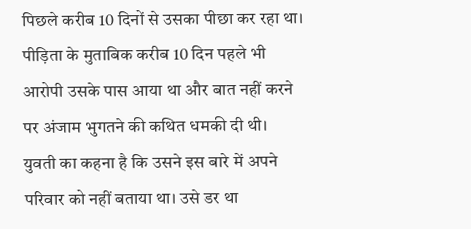पिछले करीब 10 दिनों से उसका पीछा कर रहा था। पीड़िता के मुताबिक करीब 10 दिन पहले भी आरोपी उसके पास आया था और बात नहीं करने पर अंजाम भुगतने की कथित धमकी दी थी।
युवती का कहना है कि उसने इस बारे में अपने परिवार को नहीं बताया था। उसे डर था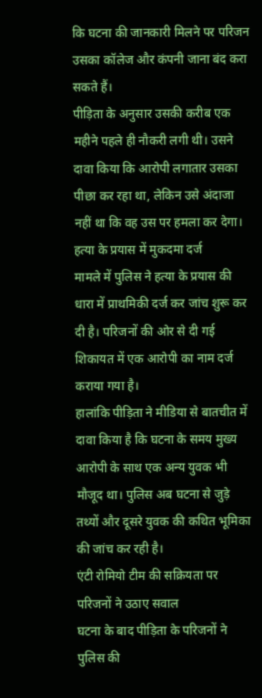कि घटना की जानकारी मिलने पर परिजन उसका कॉलेज और कंपनी जाना बंद करा सकते हैं।
पीड़िता के अनुसार उसकी करीब एक महीने पहले ही नौकरी लगी थी। उसने दावा किया कि आरोपी लगातार उसका पीछा कर रहा था, लेकिन उसे अंदाजा नहीं था कि वह उस पर हमला कर देगा।
हत्या के प्रयास में मुकदमा दर्ज
मामले में पुलिस ने हत्या के प्रयास की धारा में प्राथमिकी दर्ज कर जांच शुरू कर दी है। परिजनों की ओर से दी गई शिकायत में एक आरोपी का नाम दर्ज कराया गया है।
हालांकि पीड़िता ने मीडिया से बातचीत में दावा किया है कि घटना के समय मुख्य आरोपी के साथ एक अन्य युवक भी मौजूद था। पुलिस अब घटना से जुड़े तथ्यों और दूसरे युवक की कथित भूमिका की जांच कर रही है।
एंटी रोमियो टीम की सक्रियता पर परिजनों ने उठाए सवाल
घटना के बाद पीड़िता के परिजनों ने पुलिस की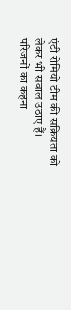एंटी रोमियो टीम की सक्रियता को लेकर भी सवाल उठाए हैं। परिजनों का कहना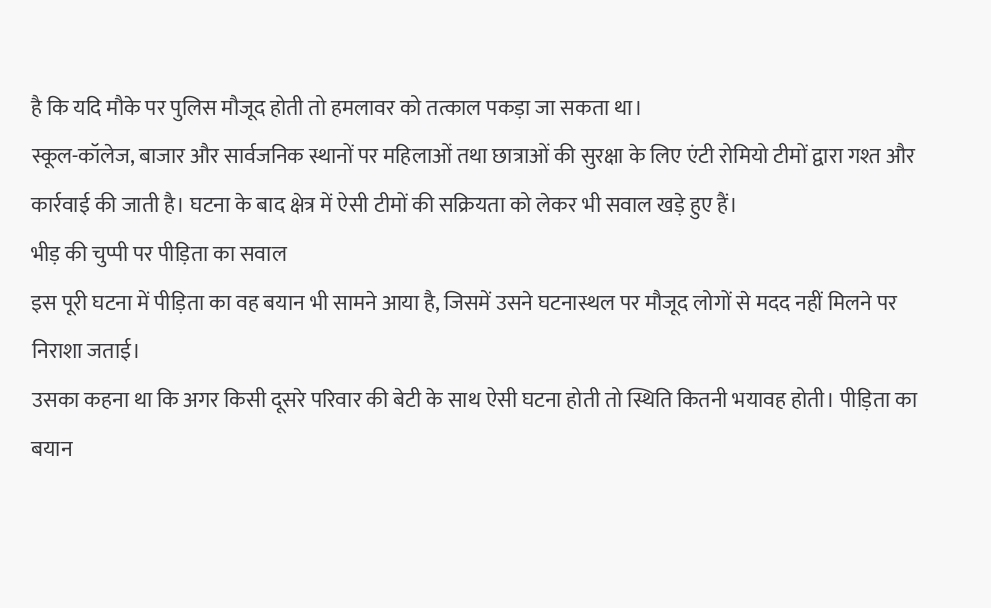है कि यदि मौके पर पुलिस मौजूद होती तो हमलावर को तत्काल पकड़ा जा सकता था।
स्कूल-कॉलेज, बाजार और सार्वजनिक स्थानों पर महिलाओं तथा छात्राओं की सुरक्षा के लिए एंटी रोमियो टीमों द्वारा गश्त और कार्रवाई की जाती है। घटना के बाद क्षेत्र में ऐसी टीमों की सक्रियता को लेकर भी सवाल खड़े हुए हैं।
भीड़ की चुप्पी पर पीड़िता का सवाल
इस पूरी घटना में पीड़िता का वह बयान भी सामने आया है, जिसमें उसने घटनास्थल पर मौजूद लोगों से मदद नहीं मिलने पर निराशा जताई।
उसका कहना था कि अगर किसी दूसरे परिवार की बेटी के साथ ऐसी घटना होती तो स्थिति कितनी भयावह होती। पीड़िता का बयान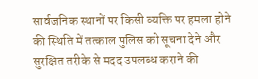सार्वजनिक स्थानों पर किसी व्यक्ति पर हमला होने की स्थिति में तत्काल पुलिस को सूचना देने और सुरक्षित तरीके से मदद उपलब्ध कराने की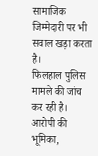सामाजिक जिम्मेदारी पर भी सवाल खड़ा करता है।
फिलहाल पुलिस मामले की जांच कर रही है। आरोपी की भूमिका,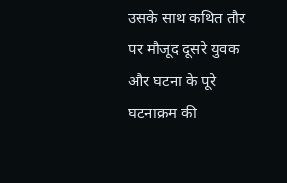उसके साथ कथित तौर पर मौजूद दूसरे युवक और घटना के पूरे घटनाक्रम की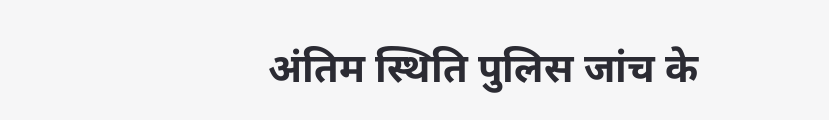अंतिम स्थिति पुलिस जांच के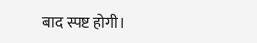बाद स्पष्ट होगी।